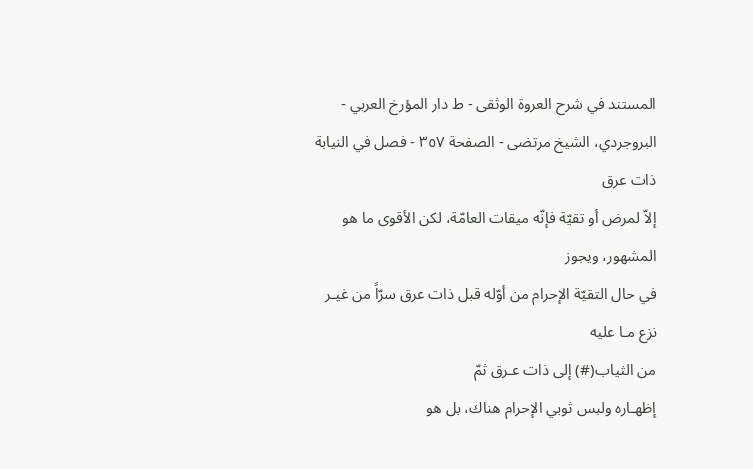المستند في شرح العروة الوثقى - ط دار المؤرخ العربي - البروجردي، الشيخ مرتضى - الصفحة ٣٥٧ - فصل في النيابة
ذات عرق
إلاّ لمرض أو تقيّة فإنّه ميقات العامّة، لكن الأقوى ما هو المشهور، ويجوز
في حال التقيّة الإحرام من أوّله قبل ذات عرق سرّاً من غيـر نزع مـا عليه
من الثياب(#) إلى ذات عـرق ثمّ
إظهـاره ولبس ثوبي الإحرام هناك، بل هو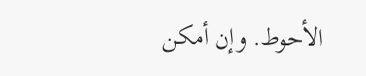الأحوط. وإن أمكن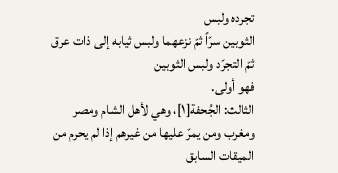تجرده ولبس
الثوبين سرّاً ثمّ نزعهما ولبس ثيابه إلى ذات عرق ثمّ التجرّد ولبس الثوبين
فهو أولى.
الثالث: الجُحفة[١]، وهي لأهل الشام ومصر ومغرب ومن يمرّ عليها من غيرهم إذا لم يحرم من الميقات السابق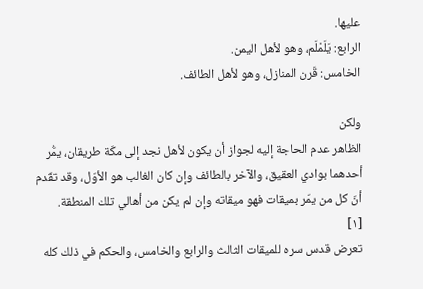عليها.
الرابع: يَلَمْلَم، وهو لأهل اليمن.
الخامس: قَرن المنازل، وهو لأهل الطائف.

ولكن
الظاهر عدم الحاجة إليه لجواز أن يكون لأهل نجد إلى مكّة طريقان، يمُّر
أحدهما بوادي العقيق، والآخر بالطائف وإن كان الغالب هو الأوّل، وقد تقّدم
أنّ كل من يمّر بميقات فهو ميقاته وإن لم يكن من أهالي تلك المنطقة.
[١]
تعرض قدس سره للميقات الثالث والرابع والخامس، والحكم في ذلك كله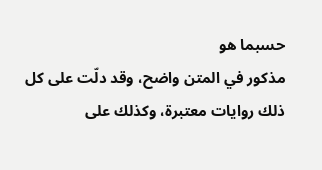حسبما هو
مذكور في المتن واضح، وقد دلّت على كل ذلك روايات معتبرة، وكذلك على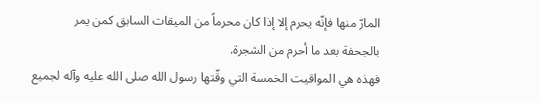المارّ منها فإنّه يحرم إلا إذا كان محرماً من الميقات السابق كمن يمر
بالجحفة بعد ما أحرم من الشجرة.
فهذه هي المواقيت الخمسة التي وقّتها رسول الله صلى الله عليه وآله لجميع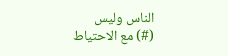الناس وليس
(#) مع الاحتياط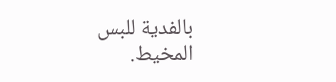بالفدية للبس المخيط.